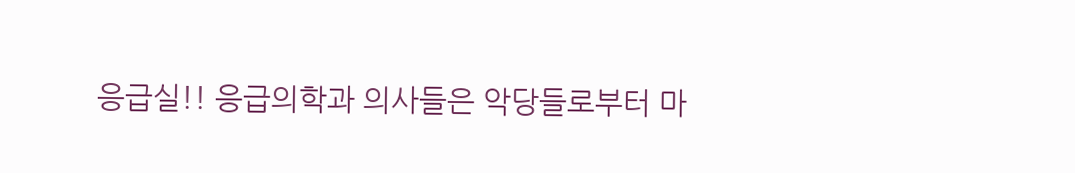응급실!! 응급의학과 의사들은 악당들로부터 마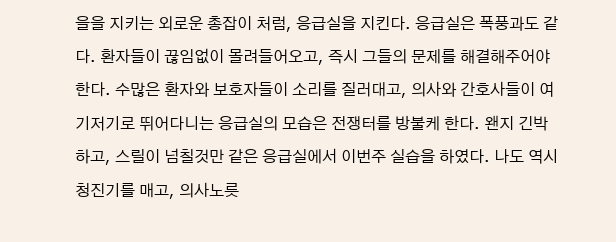을을 지키는 외로운 총잡이 처럼, 응급실을 지킨다. 응급실은 폭풍과도 같다. 환자들이 끊임없이 몰려들어오고, 즉시 그들의 문제를 해결해주어야 한다. 수많은 환자와 보호자들이 소리를 질러대고, 의사와 간호사들이 여기저기로 뛰어다니는 응급실의 모습은 전쟁터를 방불케 한다. 왠지 긴박하고, 스릴이 넘칠것만 같은 응급실에서 이번주 실습을 하였다. 나도 역시 청진기를 매고, 의사노릇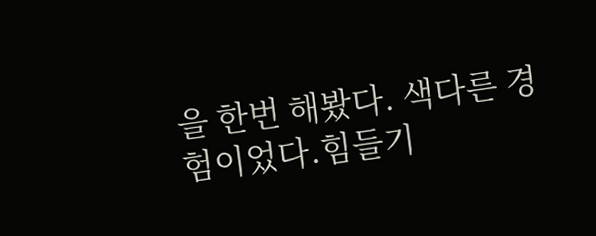을 한번 해봤다. 색다른 경험이었다.힘들기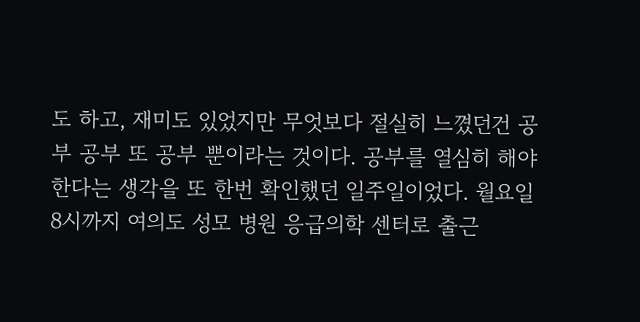도 하고, 재미도 있었지만 무엇보다 절실히 느꼈던건 공부 공부 또 공부 뿐이라는 것이다. 공부를 열심히 해야한다는 생각을 또 한번 확인했던 일주일이었다. 월요일 8시까지 여의도 성모 병원 응급의학 센터로 출근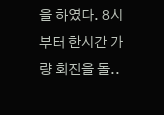을 하였다. 8시부터 한시간 가량 회진을 돌..